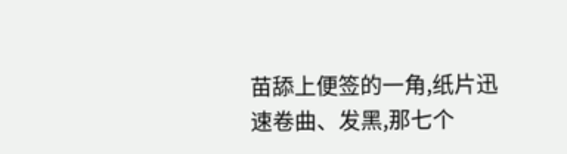苗舔上便签的一角,纸片迅速卷曲、发黑,那七个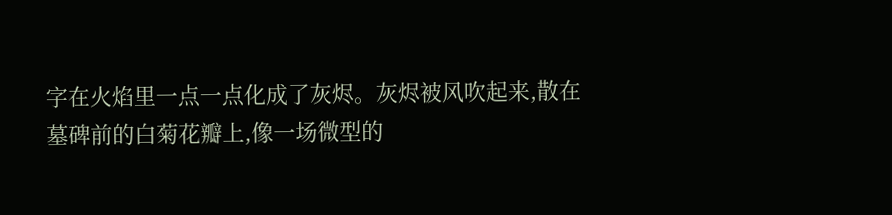字在火焰里一点一点化成了灰烬。灰烬被风吹起来,散在墓碑前的白菊花瓣上,像一场微型的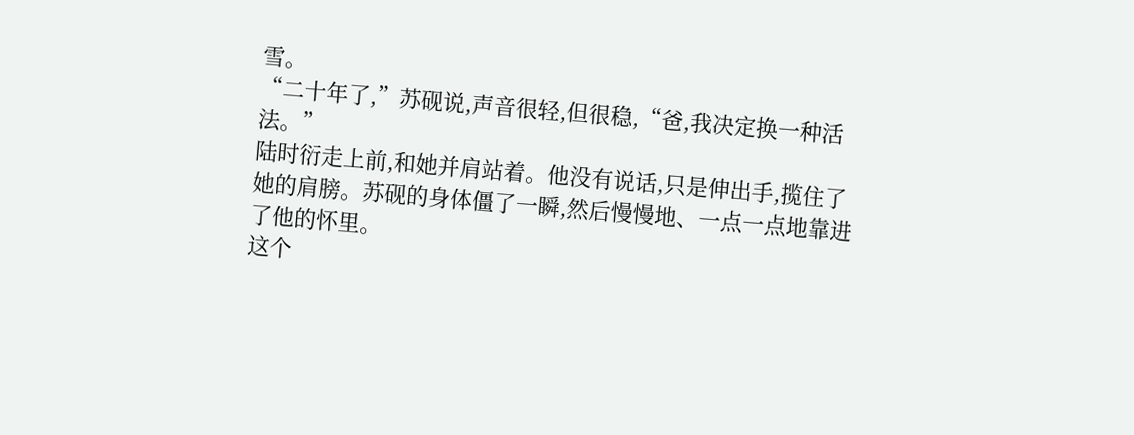雪。
“二十年了,”苏砚说,声音很轻,但很稳,“爸,我决定换一种活法。”
陆时衍走上前,和她并肩站着。他没有说话,只是伸出手,揽住了她的肩膀。苏砚的身体僵了一瞬,然后慢慢地、一点一点地靠进了他的怀里。
这个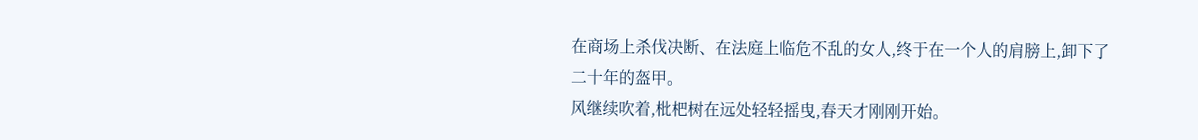在商场上杀伐决断、在法庭上临危不乱的女人,终于在一个人的肩膀上,卸下了二十年的盔甲。
风继续吹着,枇杷树在远处轻轻摇曳,春天才刚刚开始。